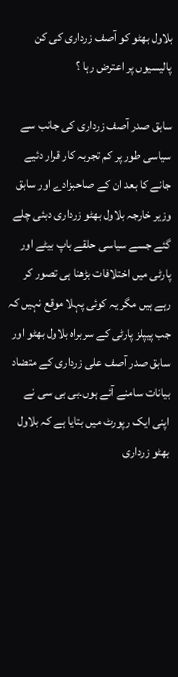بلاول بھٹو کو آصف زرداری کی کن پالیسیوں پر اعترض رہا ؟

سابق صدر آصف زرداری کی جانب سے سیاسی طور پر کم تجربہ کار قرار دئیے جانے کا بعد ان کے صاحبزادے اور سابق وزیر خارجہ بلاول بھٹو زرداری دبئی چلے گئے جسے سیاسی حلقے باپ بیٹے اور پارٹی میں اختلافات بڑھنا ہی تصور کر رہے ہیں مگر یہ کوئی پہلا موقع نہیں کہ جب پیپلز پارٹی کے سربراہ بلاول بھٹو اور سابق صدر آصف علی زرداری کے متضاد بیانات سامنے آئے ہوں۔بی بی سی نے اپنی ایک رپورٹ میں بتایا ہے کہ بلاول بھٹو زرداری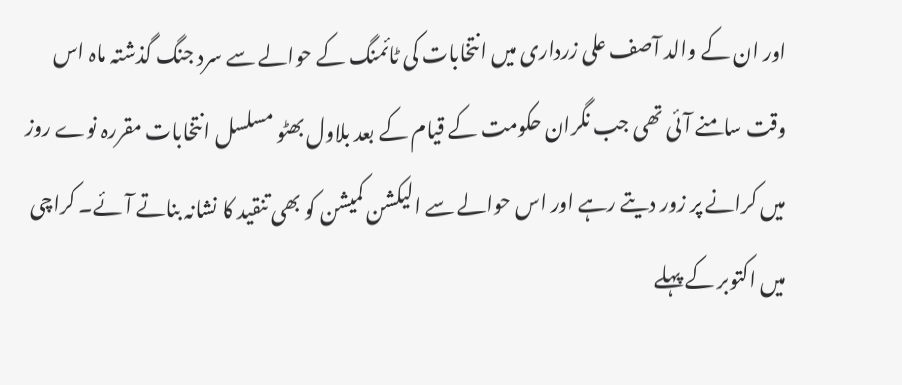اور ان کے والد آصف علی زرداری میں انتخابات کی ٹائمنگ کے حوالے سے سرد جنگ گذشتہ ماہ اس وقت سامنے آئی تھی جب نگران حکومت کے قیام کے بعد بلاول بھٹو مسلسل انتخابات مقررہ نوے روز میں کرانے پر زور دیتے رہے اور اس حوالے سے الیکشن کمیشن کو بھی تنقید کا نشانہ بناتے آئے۔ کراچی میں اکتوبر کے پہلے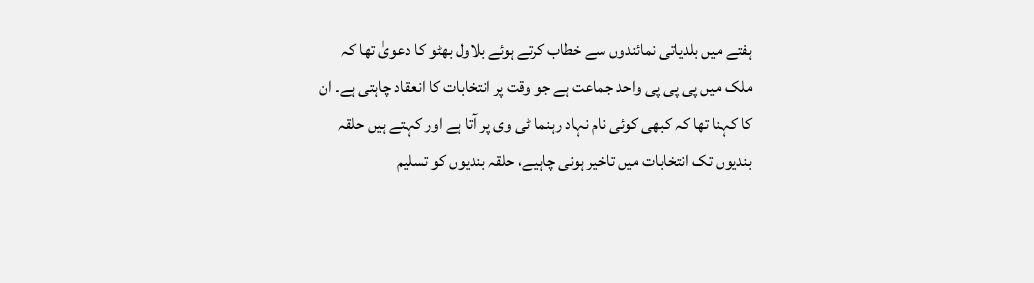ہفتے میں بلدیاتی نمائندوں سے خطاب کرتے ہوئے بلاول بھٹو کا دعویٰ تھا کہ ملک میں پی پی پی واحد جماعت ہے جو وقت پر انتخابات کا انعقاد چاہتی ہے۔ ان کا کہنا تھا کہ کبھی کوئی نام نہاد رہنما ٹی وی پر آتا ہے اور کہتے ہیں حلقہ بندیوں تک انتخابات میں تاخیر ہونی چاہیے، حلقہ بندیوں کو تسلیم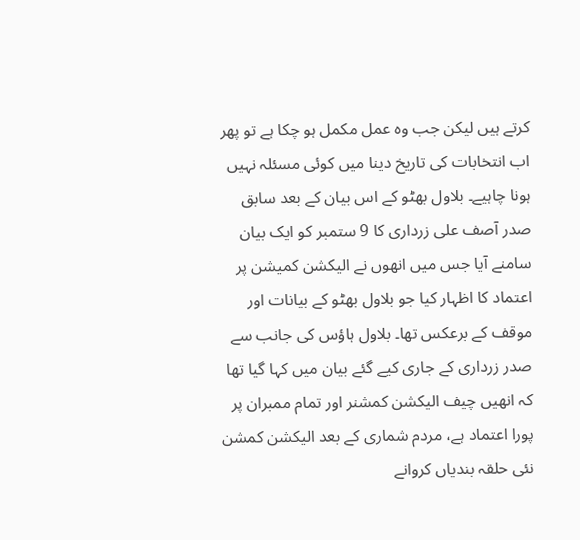کرتے ہیں لیکن جب وہ عمل مکمل ہو چکا ہے تو پھر اب انتخابات کی تاریخ دینا میں کوئی مسئلہ نہیں ہونا چاہیے۔ بلاول بھٹو کے اس بیان کے بعد سابق صدر آصف علی زرداری کا 9 ستمبر کو ایک بیان سامنے آیا جس میں انھوں نے الیکشن کمیشن پر اعتماد کا اظہار کیا جو بلاول بھٹو کے بیانات اور موقف کے برعکس تھا۔ بلاول ہاؤس کی جانب سے صدر زرداری کے جاری کیے گئے بیان میں کہا گیا تھا کہ انھیں چیف الیکشن کمشنر اور تمام ممبران پر پورا اعتماد ہے، مردم شماری کے بعد الیکشن کمشن نئی حلقہ بندیاں کروانے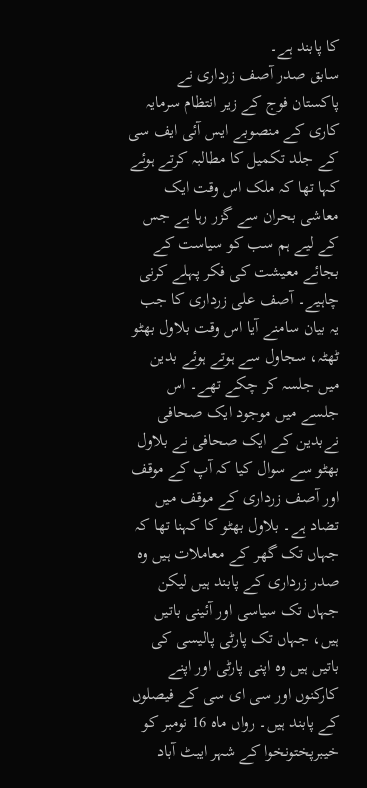کا پابند ہے۔
سابق صدر آصف زرداری نے پاکستان فوج کے زیر انتظام سرمایہ کاری کے منصوبے ایس آئی ایف سی کے جلد تکمیل کا مطالبہ کرتے ہوئے کہا تھا کہ ملک اس وقت ایک معاشی بحران سے گزر رہا ہے جس کے لیے ہم سب کو سیاست کے بجائے معیشت کی فکر پہلے کرنی چاہیے۔ آصف علی زرداری کا جب یہ بیان سامنے آیا اس وقت بلاول بھٹو ٹھٹہ، سجاول سے ہوتے ہوئے بدین میں جلسہ کر چکے تھے۔ اس جلسے میں موجود ایک صحافی نےبدین کے ایک صحافی نے بلاول بھٹو سے سوال کیا کہ آپ کے موقف اور آصف زرداری کے موقف میں تضاد ہے۔ بلاول بھٹو کا کہنا تھا کہ جہاں تک گھر کے معاملات ہیں وہ صدر زرداری کے پابند ہیں لیکن جہاں تک سیاسی اور آئینی باتیں ہیں، جہاں تک پارٹی پالیسی کی باتیں ہیں وہ اپنی پارٹی اور اپنے کارکنوں اور سی ای سی کے فیصلوں کے پابند ہیں۔ رواں ماہ 16 نومبر کو خیبرپختونخوا کے شہر ایبٹ آباد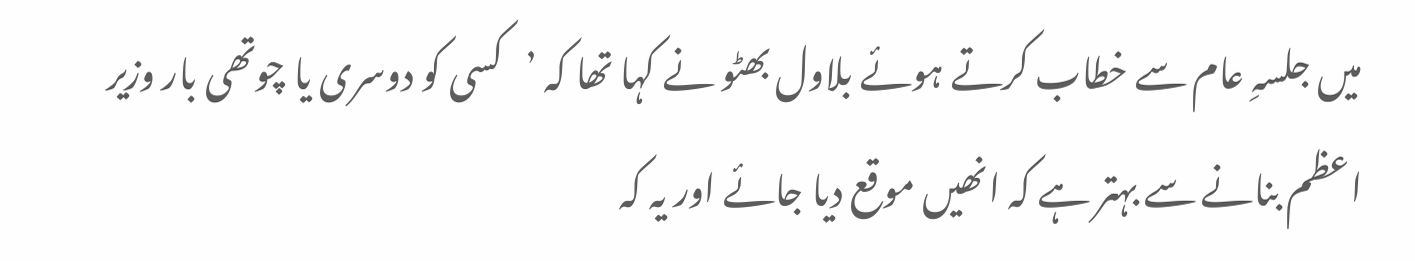میں جلسہِ عام سے خطاب کرتے ہوئے بلاول بھٹو نے کہا تھا کہ ’کسی کو دوسری یا چوتھی بار وزیر اعظم بنانے سے بہتر ہے کہ انھیں موقع دیا جائے اور یہ کہ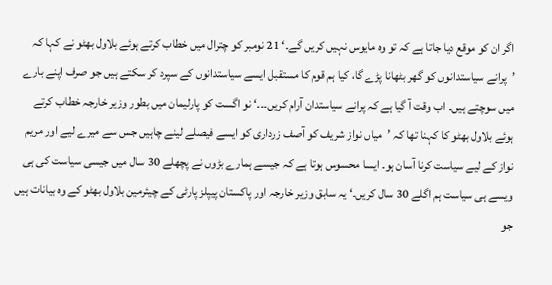اگر ان کو موقع دیا جاتا ہے کہ تو وہ مایوس نہیں کریں گے۔‘ 21 نومبر کو چترال میں خطاب کرتے ہوئے بلاول بھٹو نے کہا کہ ’پرانے سیاستدانوں کو گھر بٹھانا پڑے گا، کیا ہم قوم کا مستقبل ایسے سیاستدانوں کے سپرد کر سکتے ہیں جو صرف اپنے بارے میں سوچتے ہیں۔ اب وقت آ گیا ہے کہ پرانے سیاستدان آرام کریں۔۔۔‘ نو اگست کو پارلیمان میں بطور وزیر خارجہ خطاب کرتے ہوئے بلاول بھٹو کا کہنا تھا کہ ’میاں نواز شریف کو آصف زرداری کو ایسے فیصلے لینے چاہیں جس سے میرے لیے اور مریم نواز کے لیے سیاست کرنا آسان ہو۔ ایسا محسوس ہوتا ہے کہ جیسے ہمارے بڑوں نے پچھلے 30 سال میں جیسی سیاست کی ہی ویسے ہی سیاست ہم اگلے 30 سال کریں۔‘ یہ سابق وزیر خارجہ اور پاکستان پیپلز پارٹی کے چیئرمین بلاول بھٹو کے وہ بیانات ہیں جو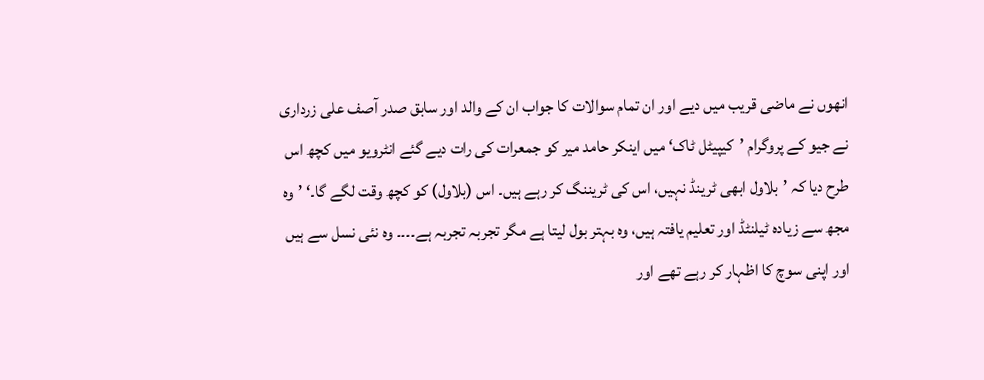انھوں نے ماضی قریب میں دیے اور ان تمام سوالات کا جواب ان کے والد اور سابق صدر آصف علی زرداری نے جیو کے پروگرام ’کیپیٹل ٹاک‘ میں اینکر حامد میر کو جمعرات کی رات دیے گئے انٹرویو میں کچھ اس طرح دیا کہ ’بلاول ابھی ٹرینڈ نہیں، اس کی ٹریننگ کر رہے ہیں۔ اس (بلاول) کو کچھ وقت لگے گا۔‘ ’وہ مجھ سے زیادہ ٹیلنٹڈ اور تعلیم یافتہ ہیں، وہ بہتر بول لیتا ہے مگر تجربہ تجربہ ہے۔۔۔۔ وہ نئی نسل سے ہیں اور اپنی سوچ کا اظہار کر رہے تھے اور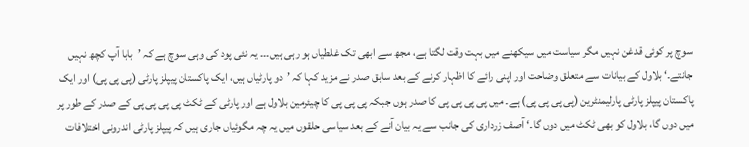سوچ پر کوئی قدغن نہیں مگر سیاست میں سیکھنے میں بہت وقت لگتا ہے، مجھ سے ابھی تک غلطیاں ہو رہی ہیں۔۔۔ یہ نئی پود کی وہی سوچ ہے کہ ’بابا آپ کچھ نہیں جانتے۔‘ بلاول کے بیانات سے متعلق وضاحت اور اپنی رائے کا اظہار کرنے کے بعد سابق صدر نے مزید کہا کہ ’دو پارٹیاں ہیں، ایک پاکستان پیپلز پارٹی (پی پی پی) اور ایک پاکستان پیپلز پارٹی پارلیمنٹرین (پی پی پی پی) ہے۔ میں پی پی پی پی کا صدر ہوں جبکہ پی پی پی کا چیئرمین بلاول ہے اور پارٹی کے ٹکٹ پی پی پی پی کے صدر کے طور پر میں دوں گا، بلاول کو بھی ٹکٹ میں دوں گا۔‘ آصف زرداری کی جانب سے یہ بیان آنے کے بعد سیاسی حلقوں میں یہ چہ مگوئیاں جاری ہیں کہ پیپلز پارٹی اندرونی اختلافات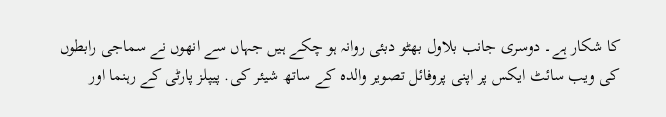کا شکار ہے۔ دوسری جانب بلاول بھٹو دبئی روانہ ہو چکے ہیں جہاں سے انھوں نے سماجی رابطوں کی ویب سائٹ ایکس پر اپنی پروفائل تصویر والدہ کے ساتھ شیئر کی. پیپلز پارٹی کے رہنما اور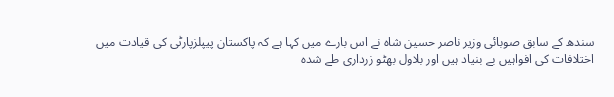سندھ کے سابق صوبائی وزیر ناصر حسین شاہ نے اس بارے میں کہا ہے کہ پاکستان پیپلزپارٹی کی قیادت میں اختلافات کی افواہیں بے بنیاد ہیں اور بلاول بھٹو زرداری طے شدہ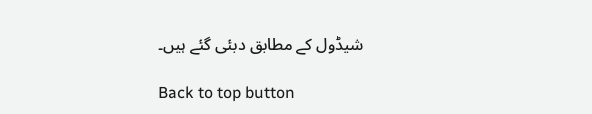شیڈول کے مطابق دبئی گئے ہیں۔

Back to top button